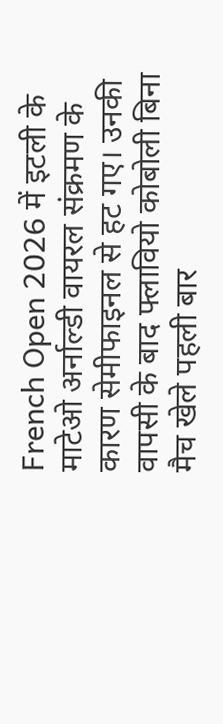French Open 2026 में इटली के माटेओ अर्नाल्डी वायरल संक्रमण के कारण सेमीफाइनल से हट गए। उनकी वापसी के बाद फ्लावियो कोबोली बिना मैच खेले पहली बार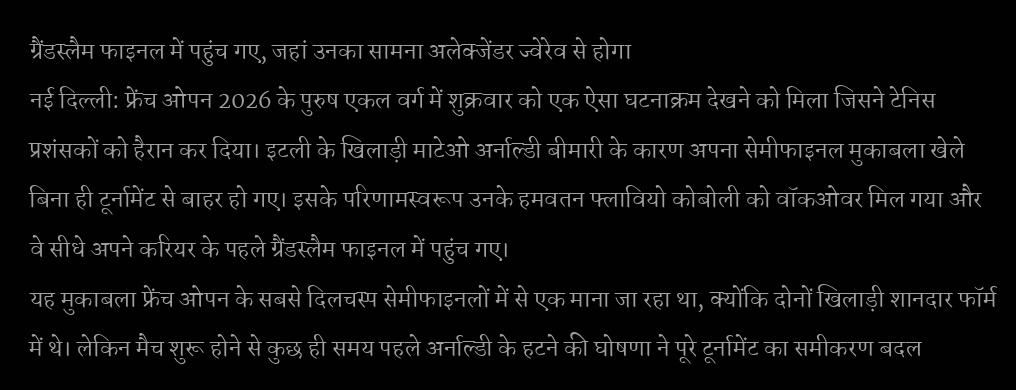ग्रैंडस्लैम फाइनल में पहुंच गए, जहां उनका सामना अलेक्जेंडर ज्वेरेव से होगा
नई दिल्ली: फ्रेंच ओपन 2026 के पुरुष एकल वर्ग में शुक्रवार को एक ऐसा घटनाक्रम देखने को मिला जिसने टेनिस प्रशंसकों को हैरान कर दिया। इटली के खिलाड़ी माटेओ अर्नाल्डी बीमारी के कारण अपना सेमीफाइनल मुकाबला खेले बिना ही टूर्नामेंट से बाहर हो गए। इसके परिणामस्वरूप उनके हमवतन फ्लावियो कोबोली को वॉकओवर मिल गया और वे सीधे अपने करियर के पहले ग्रैंडस्लैम फाइनल में पहुंच गए।
यह मुकाबला फ्रेंच ओपन के सबसे दिलचस्प सेमीफाइनलों में से एक माना जा रहा था, क्योंकि दोनों खिलाड़ी शानदार फॉर्म में थे। लेकिन मैच शुरू होने से कुछ ही समय पहले अर्नाल्डी के हटने की घोषणा ने पूरे टूर्नामेंट का समीकरण बदल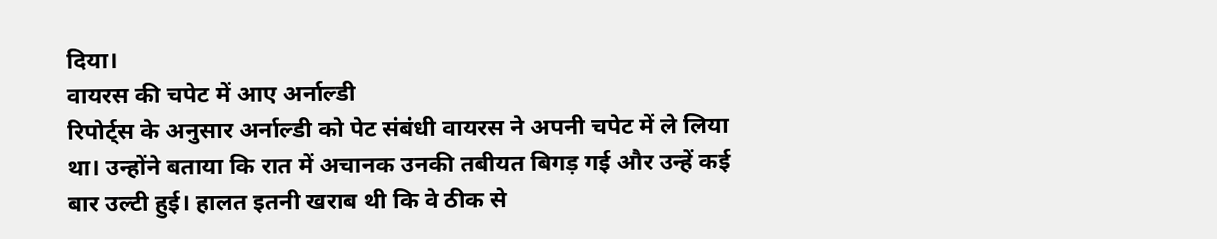दिया।
वायरस की चपेट में आए अर्नाल्डी
रिपोर्ट्स के अनुसार अर्नाल्डी को पेट संबंधी वायरस ने अपनी चपेट में ले लिया था। उन्होंने बताया कि रात में अचानक उनकी तबीयत बिगड़ गई और उन्हें कई बार उल्टी हुई। हालत इतनी खराब थी कि वे ठीक से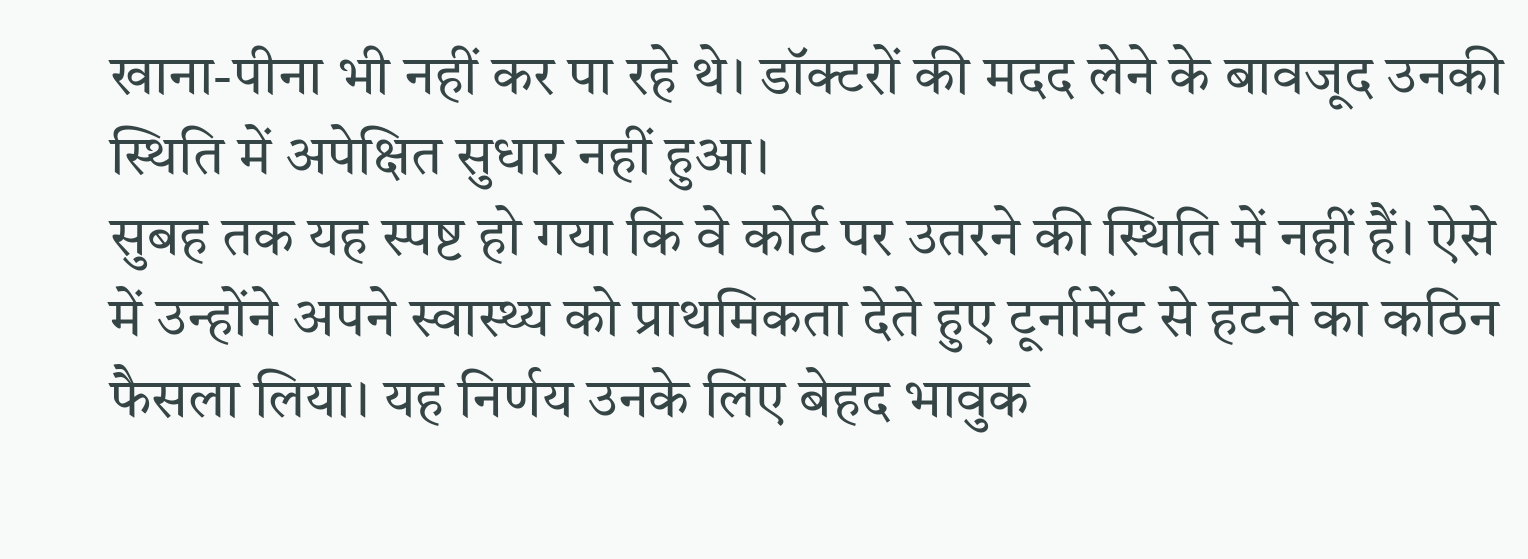खाना-पीना भी नहीं कर पा रहे थे। डॉक्टरों की मदद लेने के बावजूद उनकी स्थिति में अपेक्षित सुधार नहीं हुआ।
सुबह तक यह स्पष्ट हो गया कि वे कोर्ट पर उतरने की स्थिति में नहीं हैं। ऐसे में उन्होंने अपने स्वास्थ्य को प्राथमिकता देते हुए टूर्नामेंट से हटने का कठिन फैसला लिया। यह निर्णय उनके लिए बेहद भावुक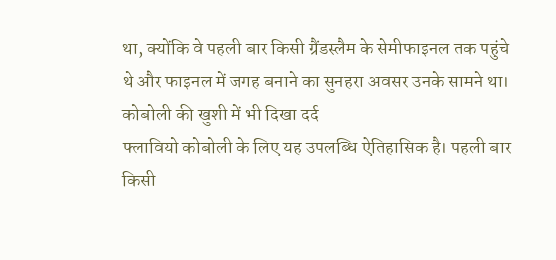था, क्योंकि वे पहली बार किसी ग्रैंडस्लैम के सेमीफाइनल तक पहुंचे थे और फाइनल में जगह बनाने का सुनहरा अवसर उनके सामने था।
कोबोली की खुशी में भी दिखा दर्द
फ्लावियो कोबोली के लिए यह उपलब्धि ऐतिहासिक है। पहली बार किसी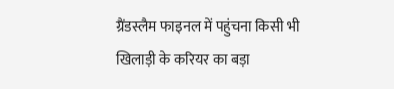ग्रैंडस्लैम फाइनल में पहुंचना किसी भी खिलाड़ी के करियर का बड़ा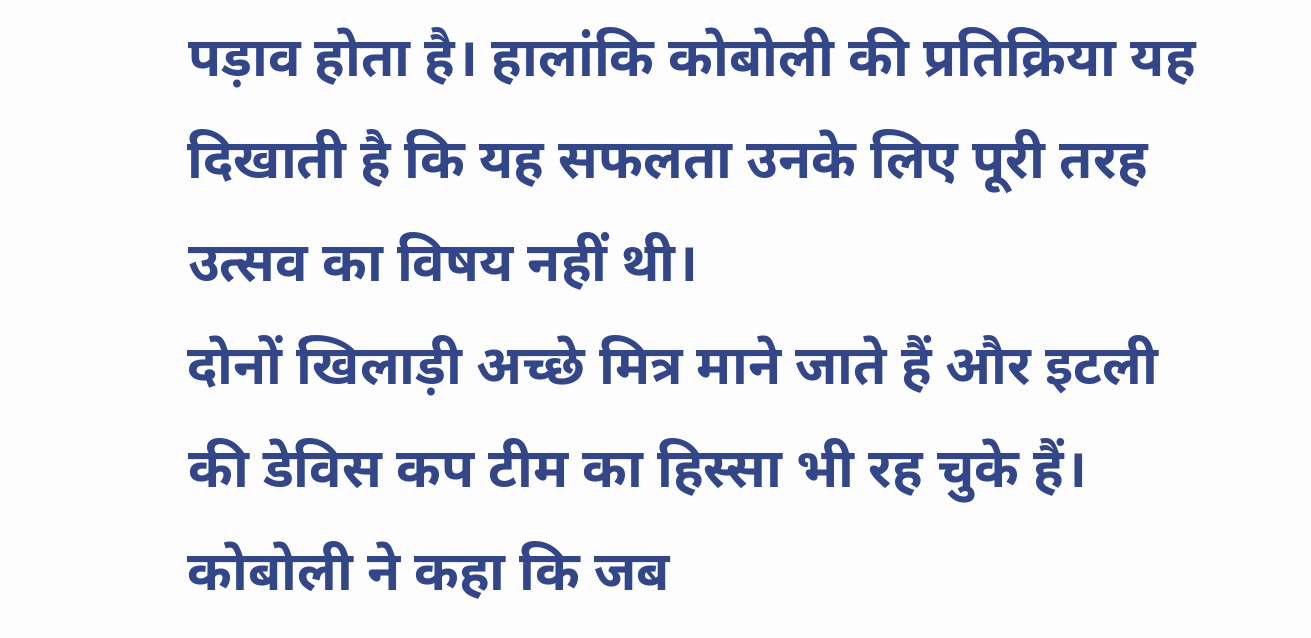पड़ाव होता है। हालांकि कोबोली की प्रतिक्रिया यह दिखाती है कि यह सफलता उनके लिए पूरी तरह उत्सव का विषय नहीं थी।
दोनों खिलाड़ी अच्छे मित्र माने जाते हैं और इटली की डेविस कप टीम का हिस्सा भी रह चुके हैं। कोबोली ने कहा कि जब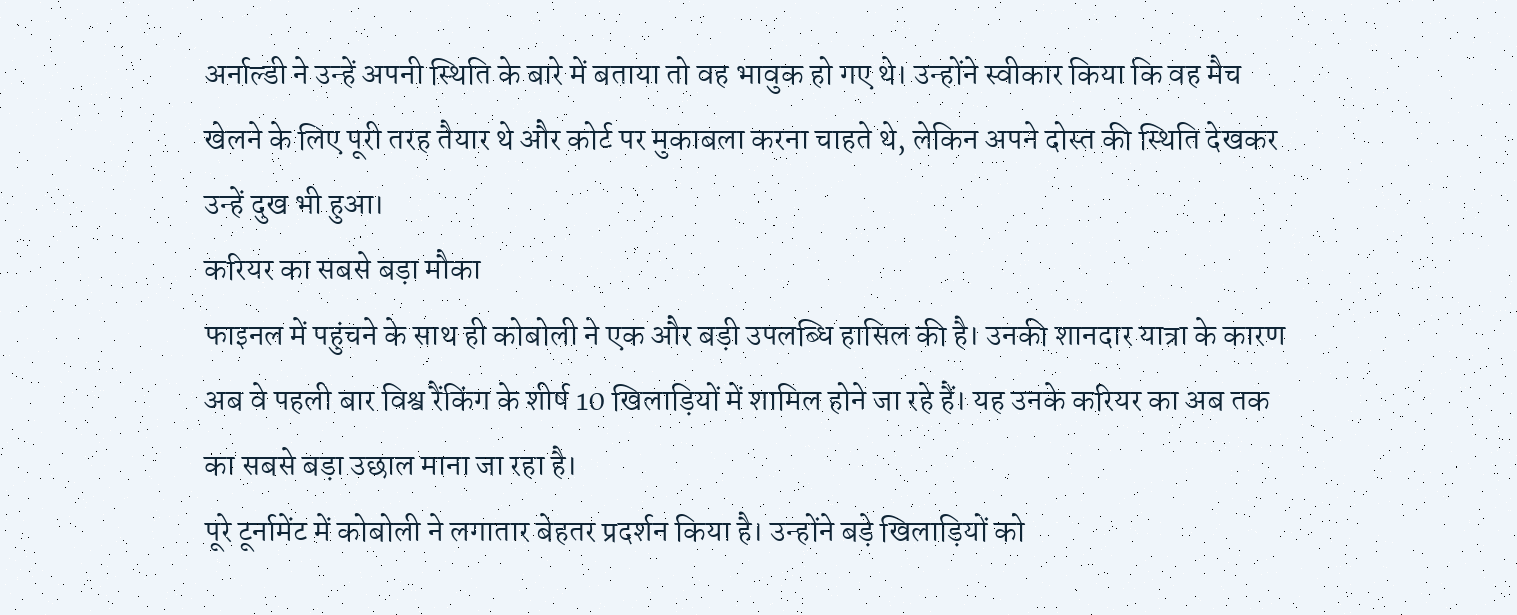अर्नाल्डी ने उन्हें अपनी स्थिति के बारे में बताया तो वह भावुक हो गए थे। उन्होंने स्वीकार किया कि वह मैच खेलने के लिए पूरी तरह तैयार थे और कोर्ट पर मुकाबला करना चाहते थे, लेकिन अपने दोस्त की स्थिति देखकर उन्हें दुख भी हुआ।
करियर का सबसे बड़ा मौका
फाइनल में पहुंचने के साथ ही कोबोली ने एक और बड़ी उपलब्धि हासिल की है। उनकी शानदार यात्रा के कारण अब वे पहली बार विश्व रैंकिंग के शीर्ष 10 खिलाड़ियों में शामिल होने जा रहे हैं। यह उनके करियर का अब तक का सबसे बड़ा उछाल माना जा रहा है।
पूरे टूर्नामेंट में कोबोली ने लगातार बेहतर प्रदर्शन किया है। उन्होंने बड़े खिलाड़ियों को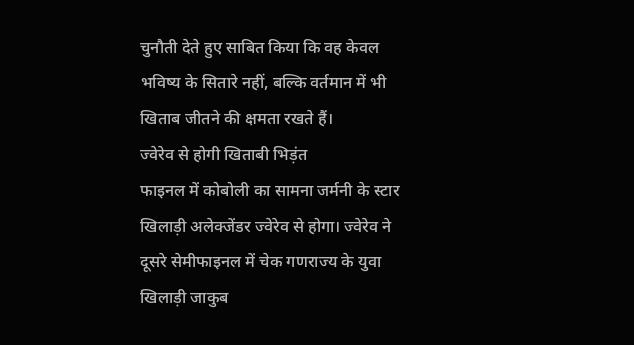चुनौती देते हुए साबित किया कि वह केवल भविष्य के सितारे नहीं, बल्कि वर्तमान में भी खिताब जीतने की क्षमता रखते हैं।
ज्वेरेव से होगी खिताबी भिड़ंत
फाइनल में कोबोली का सामना जर्मनी के स्टार खिलाड़ी अलेक्जेंडर ज्वेरेव से होगा। ज्वेरेव ने दूसरे सेमीफाइनल में चेक गणराज्य के युवा खिलाड़ी जाकुब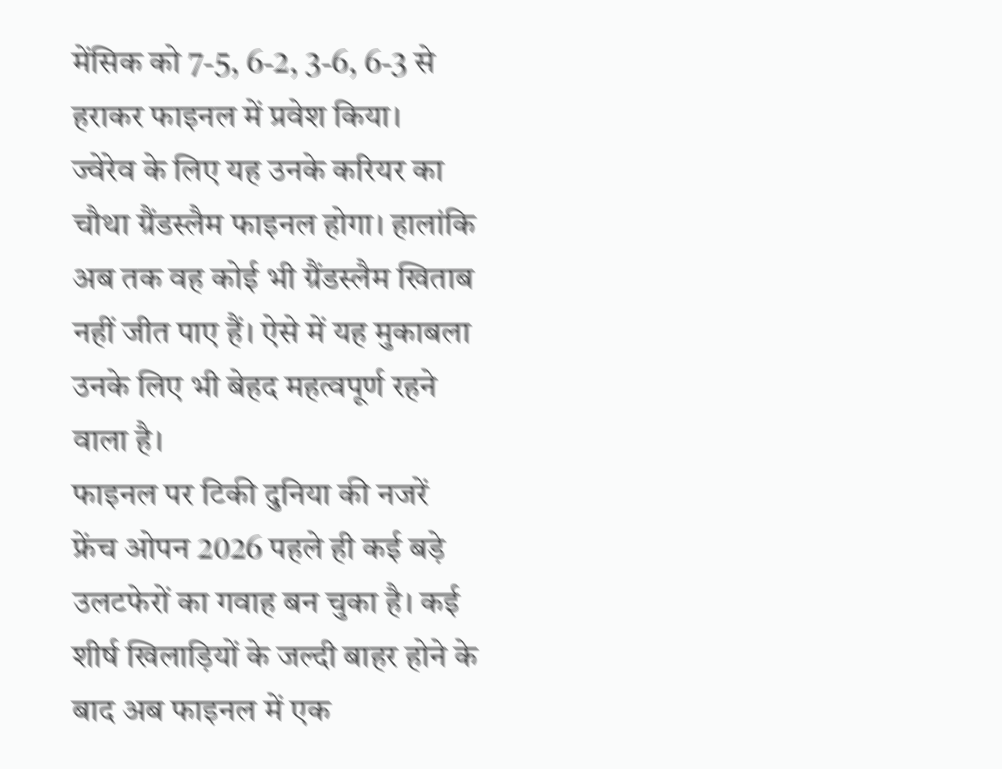मेंसिक को 7-5, 6-2, 3-6, 6-3 से हराकर फाइनल में प्रवेश किया।
ज्वेरेव के लिए यह उनके करियर का चौथा ग्रैंडस्लैम फाइनल होगा। हालांकि अब तक वह कोई भी ग्रैंडस्लैम खिताब नहीं जीत पाए हैं। ऐसे में यह मुकाबला उनके लिए भी बेहद महत्वपूर्ण रहने वाला है।
फाइनल पर टिकी दुनिया की नजरें
फ्रेंच ओपन 2026 पहले ही कई बड़े उलटफेरों का गवाह बन चुका है। कई शीर्ष खिलाड़ियों के जल्दी बाहर होने के बाद अब फाइनल में एक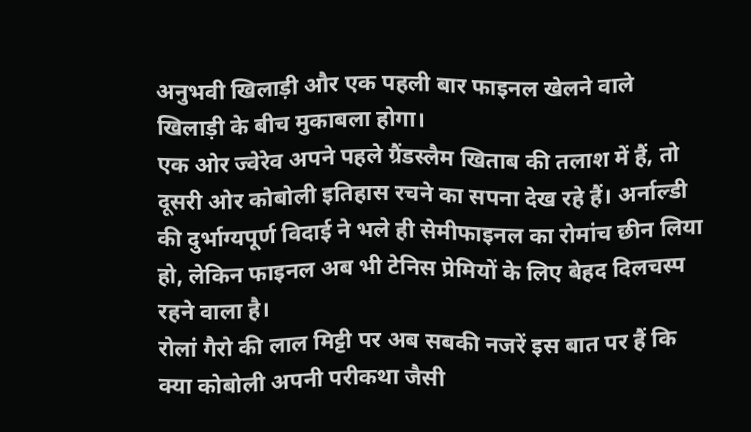अनुभवी खिलाड़ी और एक पहली बार फाइनल खेलने वाले खिलाड़ी के बीच मुकाबला होगा।
एक ओर ज्वेरेव अपने पहले ग्रैंडस्लैम खिताब की तलाश में हैं, तो दूसरी ओर कोबोली इतिहास रचने का सपना देख रहे हैं। अर्नाल्डी की दुर्भाग्यपूर्ण विदाई ने भले ही सेमीफाइनल का रोमांच छीन लिया हो, लेकिन फाइनल अब भी टेनिस प्रेमियों के लिए बेहद दिलचस्प रहने वाला है।
रोलां गैरो की लाल मिट्टी पर अब सबकी नजरें इस बात पर हैं कि क्या कोबोली अपनी परीकथा जैसी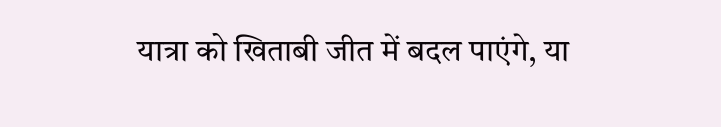यात्रा को खिताबी जीत में बदल पाएंगे, या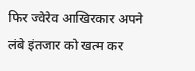फिर ज्वेरेव आखिरकार अपने लंबे इंतजार को खत्म कर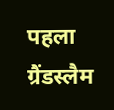पहला ग्रैंडस्लैम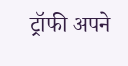ट्रॉफी अपने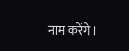नाम करेंगे।